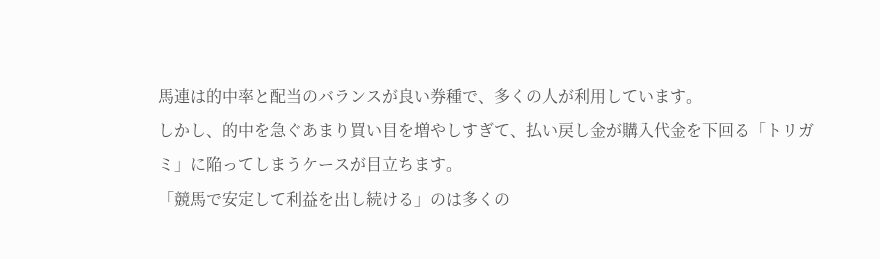馬連は的中率と配当のバランスが良い券種で、多くの人が利用しています。
しかし、的中を急ぐあまり買い目を増やしすぎて、払い戻し金が購入代金を下回る「トリガミ」に陥ってしまうケースが目立ちます。
「競馬で安定して利益を出し続ける」のは多くの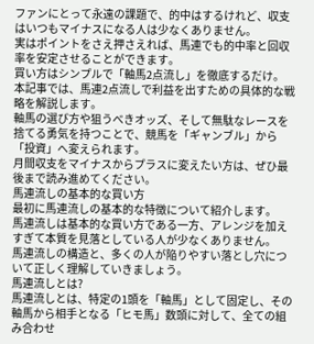ファンにとって永遠の課題で、的中はするけれど、収支はいつもマイナスになる人は少なくありません。
実はポイントをさえ押さえれば、馬連でも的中率と回収率を安定させることができます。
買い方はシンプルで「軸馬2点流し」を徹底するだけ。
本記事では、馬連2点流しで利益を出すための具体的な戦略を解説します。
軸馬の選び方や狙うべきオッズ、そして無駄なレースを捨てる勇気を持つことで、競馬を「ギャンブル」から「投資」へ変えられます。
月間収支をマイナスからプラスに変えたい方は、ぜひ最後まで読み進めてください。
馬連流しの基本的な買い方
最初に馬連流しの基本的な特徴について紹介します。
馬連流しは基本的な買い方である一方、アレンジを加えすぎて本質を見落としている人が少なくありません。
馬連流しの構造と、多くの人が陥りやすい落とし穴について正しく理解していきましょう。
馬連流しとは?
馬連流しとは、特定の1頭を「軸馬」として固定し、その軸馬から相手となる「ヒモ馬」数頭に対して、全ての組み合わせ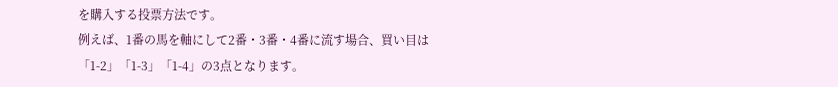を購入する投票方法です。
例えば、1番の馬を軸にして2番・3番・4番に流す場合、買い目は「1-2」「1-3」「1-4」の3点となります。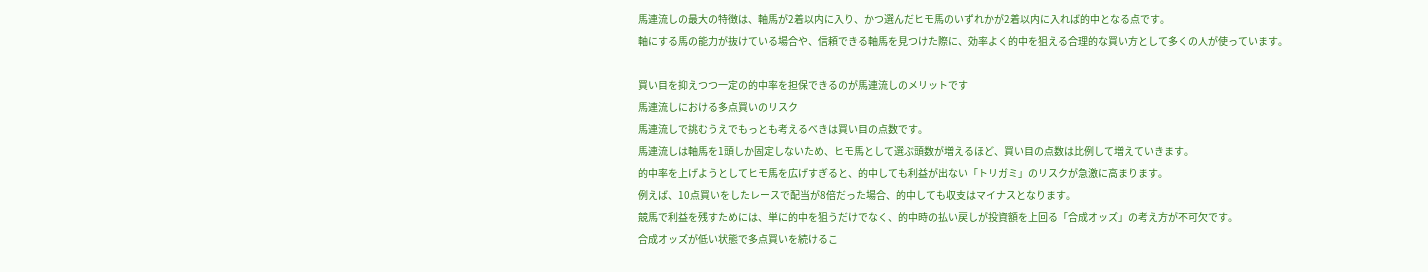馬連流しの最大の特徴は、軸馬が2着以内に入り、かつ選んだヒモ馬のいずれかが2着以内に入れば的中となる点です。
軸にする馬の能力が抜けている場合や、信頼できる軸馬を見つけた際に、効率よく的中を狙える合理的な買い方として多くの人が使っています。

買い目を抑えつつ一定の的中率を担保できるのが馬連流しのメリットです
馬連流しにおける多点買いのリスク
馬連流しで挑むうえでもっとも考えるべきは買い目の点数です。
馬連流しは軸馬を1頭しか固定しないため、ヒモ馬として選ぶ頭数が増えるほど、買い目の点数は比例して増えていきます。
的中率を上げようとしてヒモ馬を広げすぎると、的中しても利益が出ない「トリガミ」のリスクが急激に高まります。
例えば、10点買いをしたレースで配当が8倍だった場合、的中しても収支はマイナスとなります。
競馬で利益を残すためには、単に的中を狙うだけでなく、的中時の払い戻しが投資額を上回る「合成オッズ」の考え方が不可欠です。
合成オッズが低い状態で多点買いを続けるこ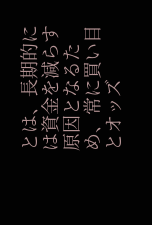とは、長期的には資金を減らす原因となるため、常に買い目とオッズ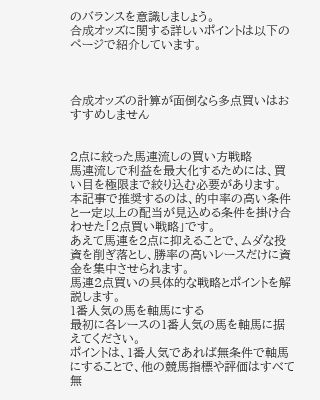のバランスを意識しましょう。
合成オッズに関する詳しいポイントは以下のページで紹介しています。



合成オッズの計算が面倒なら多点買いはおすすめしません


2点に絞った馬連流しの買い方戦略
馬連流しで利益を最大化するためには、買い目を極限まで絞り込む必要があります。
本記事で推奨するのは、的中率の高い条件と一定以上の配当が見込める条件を掛け合わせた「2点買い戦略」です。
あえて馬連を2点に抑えることで、ムダな投資を削ぎ落とし、勝率の高いレースだけに資金を集中させられます。
馬連2点買いの具体的な戦略とポイントを解説します。
1番人気の馬を軸馬にする
最初に各レースの1番人気の馬を軸馬に据えてください。
ポイントは、1番人気であれば無条件で軸馬にすることで、他の競馬指標や評価はすべて無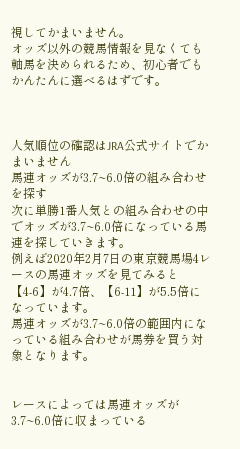視してかまいません。
オッズ以外の競馬情報を見なくても軸馬を決められるため、初心者でもかんたんに選べるはずです。



人気順位の確認はJRA公式サイトでかまいません
馬連オッズが3.7~6.0倍の組み合わせを探す
次に単勝1番人気との組み合わせの中でオッズが3.7~6.0倍になっている馬連を探していきます。
例えば2020年2月7日の東京競馬場4レースの馬連オッズを見てみると【4-6】が4.7倍、【6-11】が5.5倍になっています。
馬連オッズが3.7~6.0倍の範囲内になっている組み合わせが馬券を買う対象となります。


レースによっては馬連オッズが3.7~6.0倍に収まっている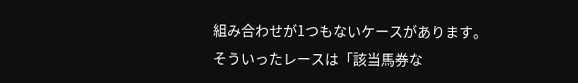組み合わせが1つもないケースがあります。
そういったレースは「該当馬券な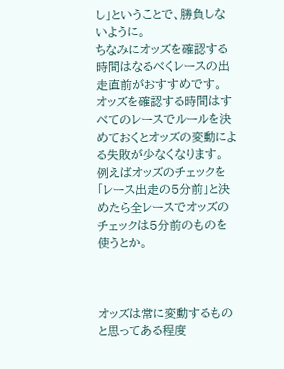し」ということで、勝負しないように。
ちなみにオッズを確認する時間はなるべくレースの出走直前がおすすめです。
オッズを確認する時間はすべてのレースでルールを決めておくとオッズの変動による失敗が少なくなります。
例えばオッズのチェックを「レース出走の5分前」と決めたら全レースでオッズのチェックは5分前のものを使うとか。



オッズは常に変動するものと思ってある程度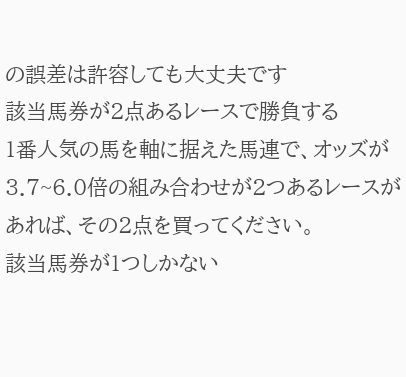の誤差は許容しても大丈夫です
該当馬券が2点あるレースで勝負する
1番人気の馬を軸に据えた馬連で、オッズが3.7~6.0倍の組み合わせが2つあるレースがあれば、その2点を買ってください。
該当馬券が1つしかない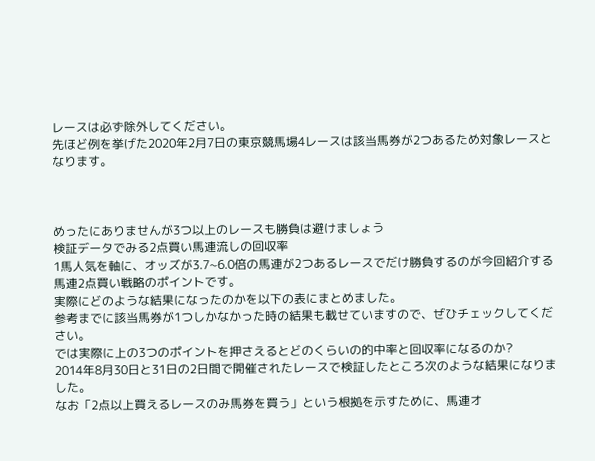レースは必ず除外してください。
先ほど例を挙げた2020年2月7日の東京競馬場4レースは該当馬券が2つあるため対象レースとなります。



めったにありませんが3つ以上のレースも勝負は避けましょう
検証データでみる2点買い馬連流しの回収率
1馬人気を軸に、オッズが3.7~6.0倍の馬連が2つあるレースでだけ勝負するのが今回紹介する馬連2点買い戦略のポイントです。
実際にどのような結果になったのかを以下の表にまとめました。
参考までに該当馬券が1つしかなかった時の結果も載せていますので、ぜひチェックしてください。
では実際に上の3つのポイントを押さえるとどのくらいの的中率と回収率になるのか?
2014年8月30日と31日の2日間で開催されたレースで検証したところ次のような結果になりました。
なお「2点以上買えるレースのみ馬券を買う」という根拠を示すために、馬連オ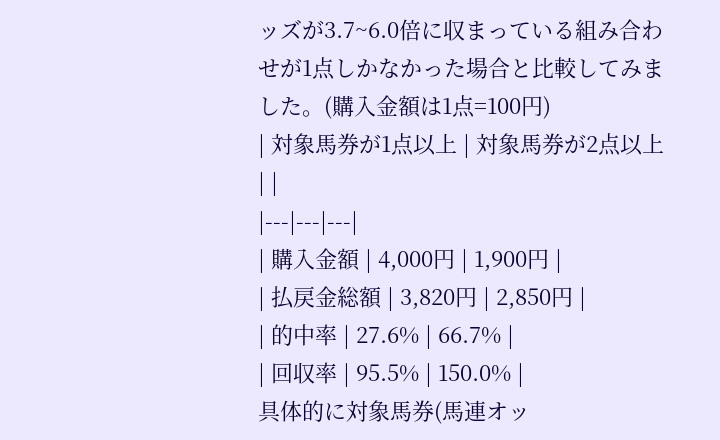ッズが3.7~6.0倍に収まっている組み合わせが1点しかなかった場合と比較してみました。(購入金額は1点=100円)
| 対象馬券が1点以上 | 対象馬券が2点以上 | |
|---|---|---|
| 購入金額 | 4,000円 | 1,900円 |
| 払戻金総額 | 3,820円 | 2,850円 |
| 的中率 | 27.6% | 66.7% |
| 回収率 | 95.5% | 150.0% |
具体的に対象馬券(馬連オッ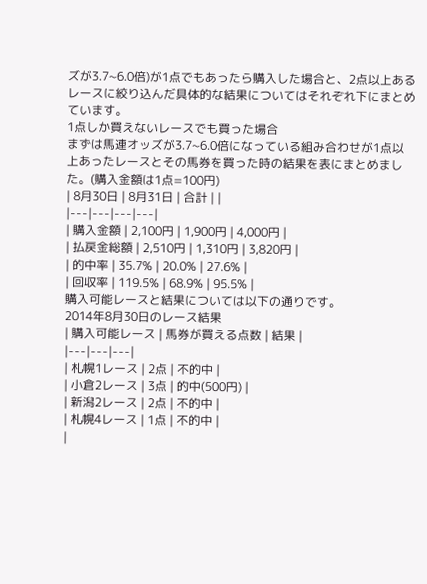ズが3.7~6.0倍)が1点でもあったら購入した場合と、2点以上あるレースに絞り込んだ具体的な結果についてはそれぞれ下にまとめています。
1点しか買えないレースでも買った場合
まずは馬連オッズが3.7~6.0倍になっている組み合わせが1点以上あったレースとその馬券を買った時の結果を表にまとめました。(購入金額は1点=100円)
| 8月30日 | 8月31日 | 合計 | |
|---|---|---|---|
| 購入金額 | 2,100円 | 1,900円 | 4,000円 |
| 払戻金総額 | 2,510円 | 1,310円 | 3,820円 |
| 的中率 | 35.7% | 20.0% | 27.6% |
| 回収率 | 119.5% | 68.9% | 95.5% |
購入可能レースと結果については以下の通りです。
2014年8月30日のレース結果
| 購入可能レース | 馬券が買える点数 | 結果 |
|---|---|---|
| 札幌1レース | 2点 | 不的中 |
| 小倉2レース | 3点 | 的中(500円) |
| 新潟2レース | 2点 | 不的中 |
| 札幌4レース | 1点 | 不的中 |
|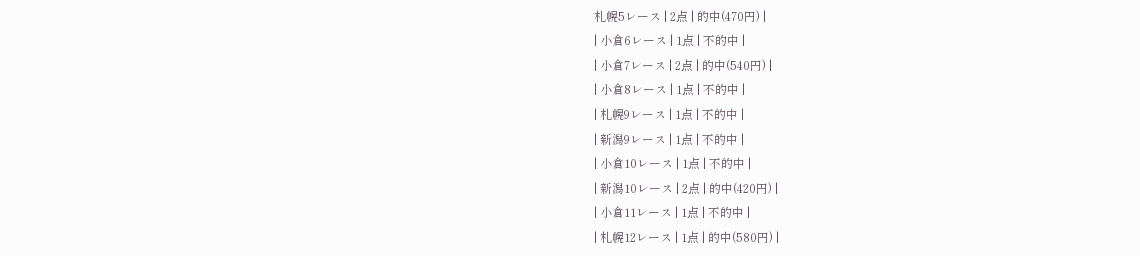札幌5レース | 2点 | 的中(470円) |
| 小倉6レース | 1点 | 不的中 |
| 小倉7レース | 2点 | 的中(540円) |
| 小倉8レース | 1点 | 不的中 |
| 札幌9レース | 1点 | 不的中 |
| 新潟9レース | 1点 | 不的中 |
| 小倉10レース | 1点 | 不的中 |
| 新潟10レース | 2点 | 的中(420円) |
| 小倉11レース | 1点 | 不的中 |
| 札幌12レース | 1点 | 的中(580円) |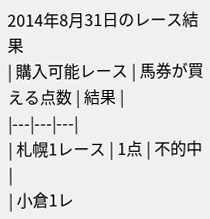2014年8月31日のレース結果
| 購入可能レース | 馬券が買える点数 | 結果 |
|---|---|---|
| 札幌1レース | 1点 | 不的中 |
| 小倉1レ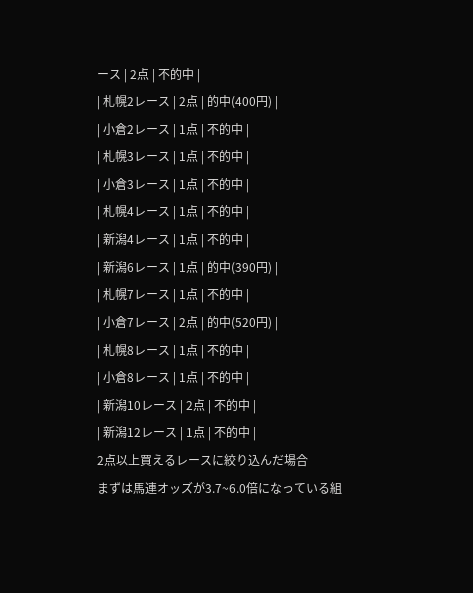ース | 2点 | 不的中 |
| 札幌2レース | 2点 | 的中(400円) |
| 小倉2レース | 1点 | 不的中 |
| 札幌3レース | 1点 | 不的中 |
| 小倉3レース | 1点 | 不的中 |
| 札幌4レース | 1点 | 不的中 |
| 新潟4レース | 1点 | 不的中 |
| 新潟6レース | 1点 | 的中(390円) |
| 札幌7レース | 1点 | 不的中 |
| 小倉7レース | 2点 | 的中(520円) |
| 札幌8レース | 1点 | 不的中 |
| 小倉8レース | 1点 | 不的中 |
| 新潟10レース | 2点 | 不的中 |
| 新潟12レース | 1点 | 不的中 |
2点以上買えるレースに絞り込んだ場合
まずは馬連オッズが3.7~6.0倍になっている組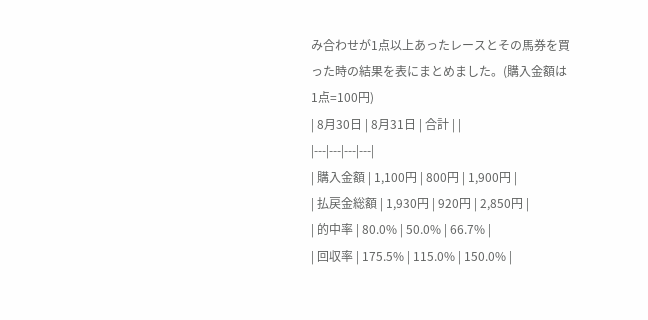み合わせが1点以上あったレースとその馬券を買った時の結果を表にまとめました。(購入金額は1点=100円)
| 8月30日 | 8月31日 | 合計 | |
|---|---|---|---|
| 購入金額 | 1,100円 | 800円 | 1,900円 |
| 払戻金総額 | 1,930円 | 920円 | 2,850円 |
| 的中率 | 80.0% | 50.0% | 66.7% |
| 回収率 | 175.5% | 115.0% | 150.0% |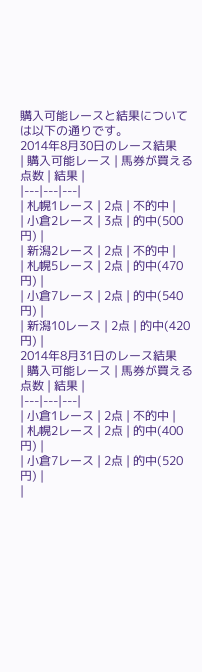購入可能レースと結果については以下の通りです。
2014年8月30日のレース結果
| 購入可能レース | 馬券が買える点数 | 結果 |
|---|---|---|
| 札幌1レース | 2点 | 不的中 |
| 小倉2レース | 3点 | 的中(500円) |
| 新潟2レース | 2点 | 不的中 |
| 札幌5レース | 2点 | 的中(470円) |
| 小倉7レース | 2点 | 的中(540円) |
| 新潟10レース | 2点 | 的中(420円) |
2014年8月31日のレース結果
| 購入可能レース | 馬券が買える点数 | 結果 |
|---|---|---|
| 小倉1レース | 2点 | 不的中 |
| 札幌2レース | 2点 | 的中(400円) |
| 小倉7レース | 2点 | 的中(520円) |
|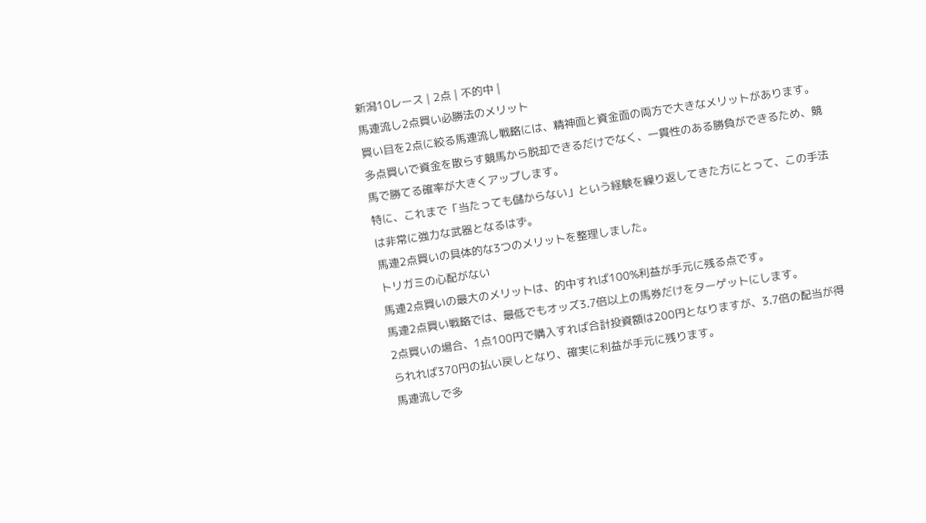新潟10レース | 2点 | 不的中 |
馬連流し2点買い必勝法のメリット
買い目を2点に絞る馬連流し戦略には、精神面と資金面の両方で大きなメリットがあります。
多点買いで資金を散らす競馬から脱却できるだけでなく、一貫性のある勝負ができるため、競馬で勝てる確率が大きくアップします。
特に、これまで「当たっても儲からない」という経験を繰り返してきた方にとって、この手法は非常に強力な武器となるはず。
馬連2点買いの具体的な3つのメリットを整理しました。
トリガミの心配がない
馬連2点買いの最大のメリットは、的中すれば100%利益が手元に残る点です。
馬連2点買い戦略では、最低でもオッズ3.7倍以上の馬券だけをターゲットにします。
2点買いの場合、1点100円で購入すれば合計投資額は200円となりますが、3.7倍の配当が得られれば370円の払い戻しとなり、確実に利益が手元に残ります。
馬連流しで多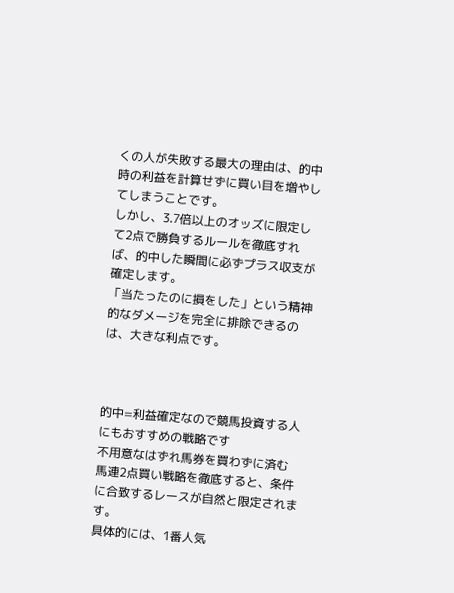くの人が失敗する最大の理由は、的中時の利益を計算せずに買い目を増やしてしまうことです。
しかし、3.7倍以上のオッズに限定して2点で勝負するルールを徹底すれば、的中した瞬間に必ずプラス収支が確定します。
「当たったのに損をした」という精神的なダメージを完全に排除できるのは、大きな利点です。



的中=利益確定なので競馬投資する人にもおすすめの戦略です
不用意なはずれ馬券を買わずに済む
馬連2点買い戦略を徹底すると、条件に合致するレースが自然と限定されます。
具体的には、1番人気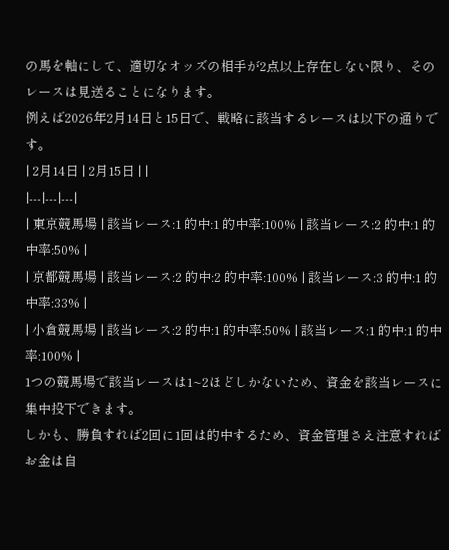の馬を軸にして、適切なオッズの相手が2点以上存在しない限り、そのレースは見送ることになります。
例えば2026年2月14日と15日で、戦略に該当するレースは以下の通りです。
| 2月14日 | 2月15日 | |
|---|---|---|
| 東京競馬場 | 該当レース:1 的中:1 的中率:100% | 該当レース:2 的中:1 的中率:50% |
| 京都競馬場 | 該当レース:2 的中:2 的中率:100% | 該当レース:3 的中:1 的中率:33% |
| 小倉競馬場 | 該当レース:2 的中:1 的中率:50% | 該当レース:1 的中:1 的中率:100% |
1つの競馬場で該当レースは1~2ほどしかないため、資金を該当レースに集中投下できます。
しかも、勝負すれば2回に1回は的中するため、資金管理さえ注意すればお金は自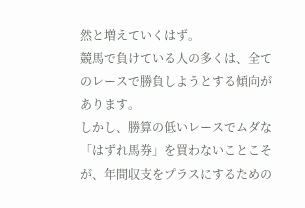然と増えていくはず。
競馬で負けている人の多くは、全てのレースで勝負しようとする傾向があります。
しかし、勝算の低いレースでムダな「はずれ馬券」を買わないことこそが、年間収支をプラスにするための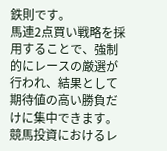鉄則です。
馬連2点買い戦略を採用することで、強制的にレースの厳選が行われ、結果として期待値の高い勝負だけに集中できます。
競馬投資におけるレ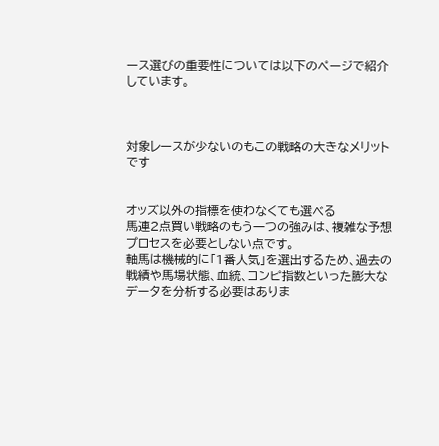ース選びの重要性については以下のページで紹介しています。



対象レースが少ないのもこの戦略の大きなメリットです


オッズ以外の指標を使わなくても選べる
馬連2点買い戦略のもう一つの強みは、複雑な予想プロセスを必要としない点です。
軸馬は機械的に「1番人気」を選出するため、過去の戦績や馬場状態、血統、コンピ指数といった膨大なデータを分析する必要はありま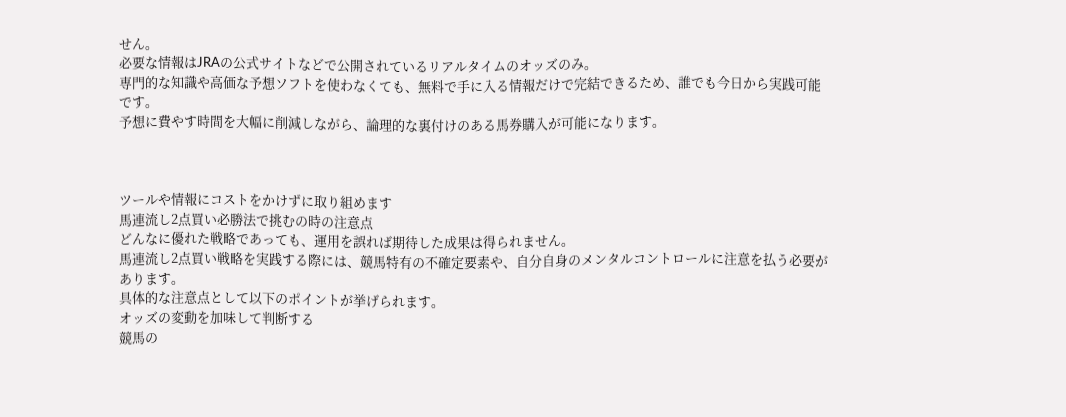せん。
必要な情報はJRAの公式サイトなどで公開されているリアルタイムのオッズのみ。
専門的な知識や高価な予想ソフトを使わなくても、無料で手に入る情報だけで完結できるため、誰でも今日から実践可能です。
予想に費やす時間を大幅に削減しながら、論理的な裏付けのある馬券購入が可能になります。



ツールや情報にコストをかけずに取り組めます
馬連流し2点買い必勝法で挑むの時の注意点
どんなに優れた戦略であっても、運用を誤れば期待した成果は得られません。
馬連流し2点買い戦略を実践する際には、競馬特有の不確定要素や、自分自身のメンタルコントロールに注意を払う必要があります。
具体的な注意点として以下のポイントが挙げられます。
オッズの変動を加味して判断する
競馬の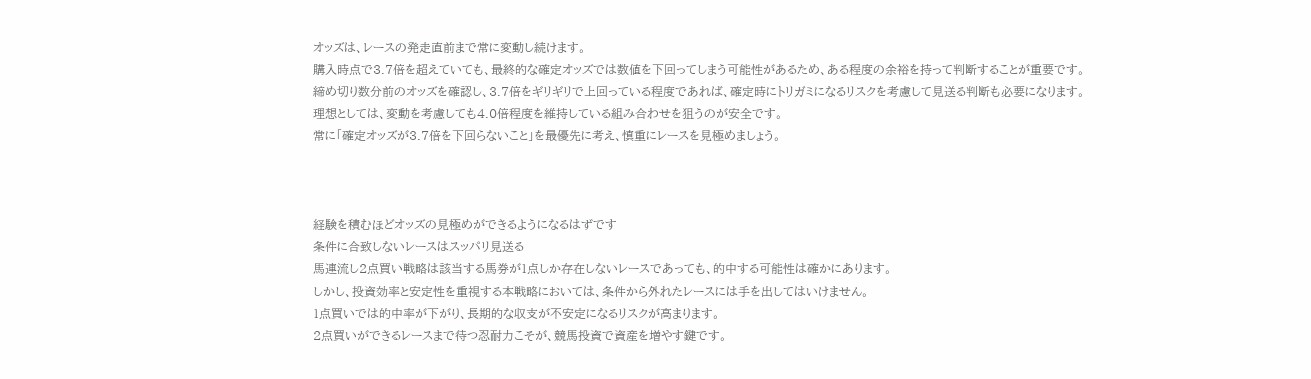オッズは、レースの発走直前まで常に変動し続けます。
購入時点で3.7倍を超えていても、最終的な確定オッズでは数値を下回ってしまう可能性があるため、ある程度の余裕を持って判断することが重要です。
締め切り数分前のオッズを確認し、3.7倍をギリギリで上回っている程度であれば、確定時にトリガミになるリスクを考慮して見送る判断も必要になります。
理想としては、変動を考慮しても4.0倍程度を維持している組み合わせを狙うのが安全です。
常に「確定オッズが3.7倍を下回らないこと」を最優先に考え、慎重にレースを見極めましょう。



経験を積むほどオッズの見極めができるようになるはずです
条件に合致しないレースはスッパリ見送る
馬連流し2点買い戦略は該当する馬券が1点しか存在しないレースであっても、的中する可能性は確かにあります。
しかし、投資効率と安定性を重視する本戦略においては、条件から外れたレースには手を出してはいけません。
1点買いでは的中率が下がり、長期的な収支が不安定になるリスクが高まります。
2点買いができるレースまで待つ忍耐力こそが、競馬投資で資産を増やす鍵です。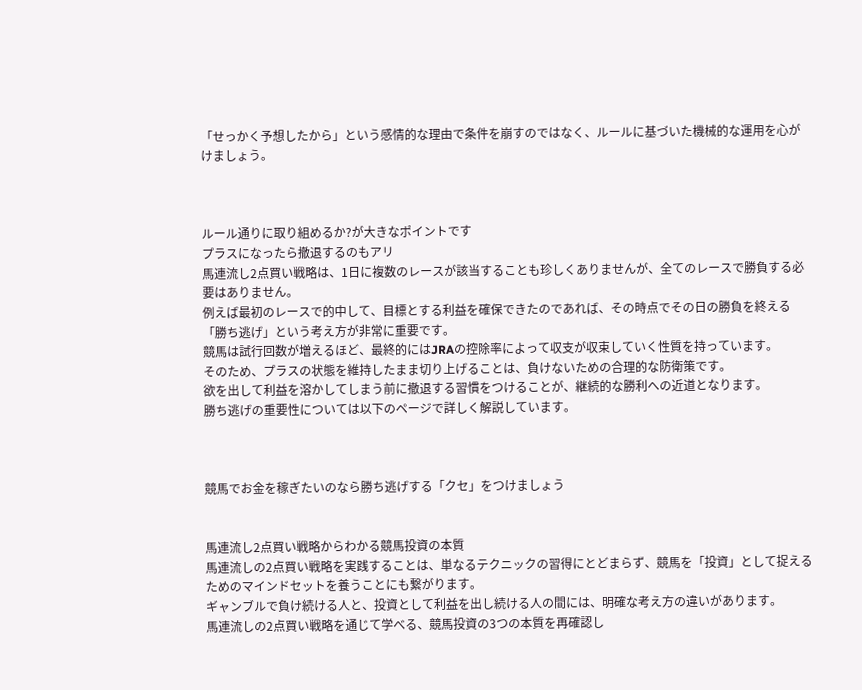「せっかく予想したから」という感情的な理由で条件を崩すのではなく、ルールに基づいた機械的な運用を心がけましょう。



ルール通りに取り組めるか?が大きなポイントです
プラスになったら撤退するのもアリ
馬連流し2点買い戦略は、1日に複数のレースが該当することも珍しくありませんが、全てのレースで勝負する必要はありません。
例えば最初のレースで的中して、目標とする利益を確保できたのであれば、その時点でその日の勝負を終える「勝ち逃げ」という考え方が非常に重要です。
競馬は試行回数が増えるほど、最終的にはJRAの控除率によって収支が収束していく性質を持っています。
そのため、プラスの状態を維持したまま切り上げることは、負けないための合理的な防衛策です。
欲を出して利益を溶かしてしまう前に撤退する習慣をつけることが、継続的な勝利への近道となります。
勝ち逃げの重要性については以下のページで詳しく解説しています。



競馬でお金を稼ぎたいのなら勝ち逃げする「クセ」をつけましょう


馬連流し2点買い戦略からわかる競馬投資の本質
馬連流しの2点買い戦略を実践することは、単なるテクニックの習得にとどまらず、競馬を「投資」として捉えるためのマインドセットを養うことにも繋がります。
ギャンブルで負け続ける人と、投資として利益を出し続ける人の間には、明確な考え方の違いがあります。
馬連流しの2点買い戦略を通じて学べる、競馬投資の3つの本質を再確認し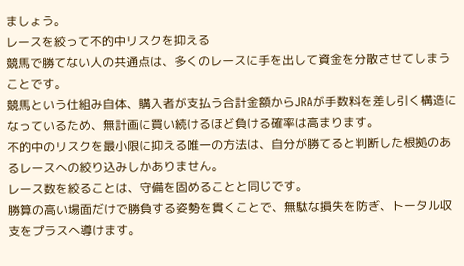ましょう。
レースを絞って不的中リスクを抑える
競馬で勝てない人の共通点は、多くのレースに手を出して資金を分散させてしまうことです。
競馬という仕組み自体、購入者が支払う合計金額からJRAが手数料を差し引く構造になっているため、無計画に買い続けるほど負ける確率は高まります。
不的中のリスクを最小限に抑える唯一の方法は、自分が勝てると判断した根拠のあるレースへの絞り込みしかありません。
レース数を絞ることは、守備を固めることと同じです。
勝算の高い場面だけで勝負する姿勢を貫くことで、無駄な損失を防ぎ、トータル収支をプラスへ導けます。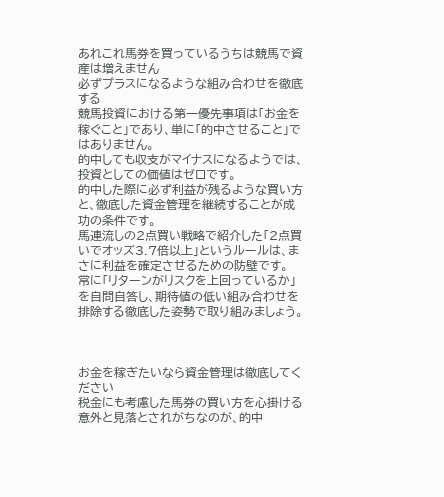あれこれ馬券を買っているうちは競馬で資産は増えません
必ずプラスになるような組み合わせを徹底する
競馬投資における第一優先事項は「お金を稼ぐこと」であり、単に「的中させること」ではありません。
的中しても収支がマイナスになるようでは、投資としての価値はゼロです。
的中した際に必ず利益が残るような買い方と、徹底した資金管理を継続することが成功の条件です。
馬連流しの2点買い戦略で紹介した「2点買いでオッズ3.7倍以上」というルールは、まさに利益を確定させるための防壁です。
常に「リターンがリスクを上回っているか」を自問自答し、期待値の低い組み合わせを排除する徹底した姿勢で取り組みましょう。



お金を稼ぎたいなら資金管理は徹底してください
税金にも考慮した馬券の買い方を心掛ける
意外と見落とされがちなのが、的中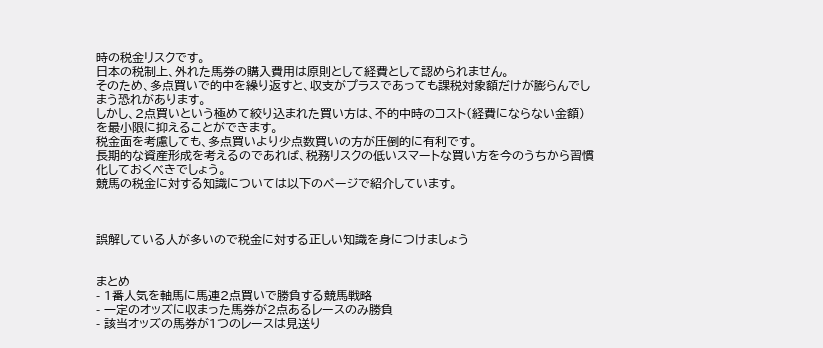時の税金リスクです。
日本の税制上、外れた馬券の購入費用は原則として経費として認められません。
そのため、多点買いで的中を繰り返すと、収支がプラスであっても課税対象額だけが膨らんでしまう恐れがあります。
しかし、2点買いという極めて絞り込まれた買い方は、不的中時のコスト(経費にならない金額)を最小限に抑えることができます。
税金面を考慮しても、多点買いより少点数買いの方が圧倒的に有利です。
長期的な資産形成を考えるのであれば、税務リスクの低いスマートな買い方を今のうちから習慣化しておくべきでしょう。
競馬の税金に対する知識については以下のページで紹介しています。



誤解している人が多いので税金に対する正しい知識を身につけましょう


まとめ
- 1番人気を軸馬に馬連2点買いで勝負する競馬戦略
- 一定のオッズに収まった馬券が2点あるレースのみ勝負
- 該当オッズの馬券が1つのレースは見送り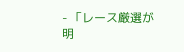- 「レース厳選が明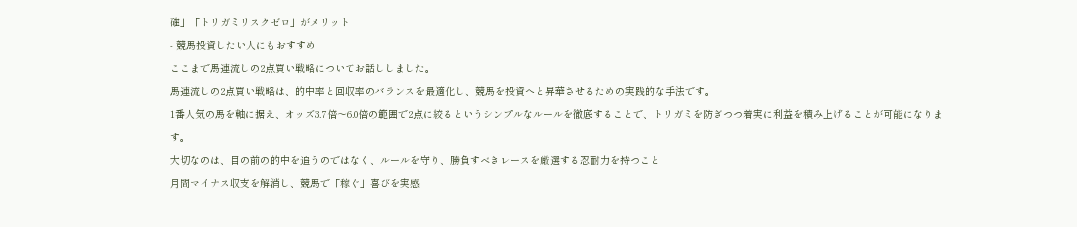確」「トリガミリスクゼロ」がメリット
- 競馬投資したい人にもおすすめ
ここまで馬連流しの2点買い戦略についてお話ししました。
馬連流しの2点買い戦略は、的中率と回収率のバランスを最適化し、競馬を投資へと昇華させるための実践的な手法です。
1番人気の馬を軸に据え、オッズ3.7倍〜6.0倍の範囲で2点に絞るというシンプルなルールを徹底することで、トリガミを防ぎつつ着実に利益を積み上げることが可能になります。
大切なのは、目の前の的中を追うのではなく、ルールを守り、勝負すべきレースを厳選する忍耐力を持つこと
月間マイナス収支を解消し、競馬で「稼ぐ」喜びを実感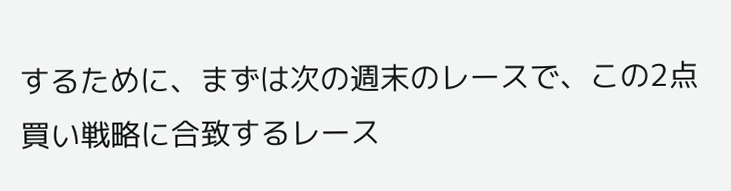するために、まずは次の週末のレースで、この2点買い戦略に合致するレース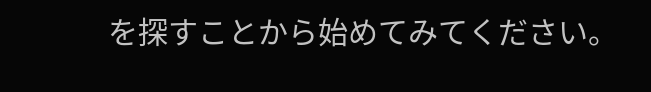を探すことから始めてみてください。